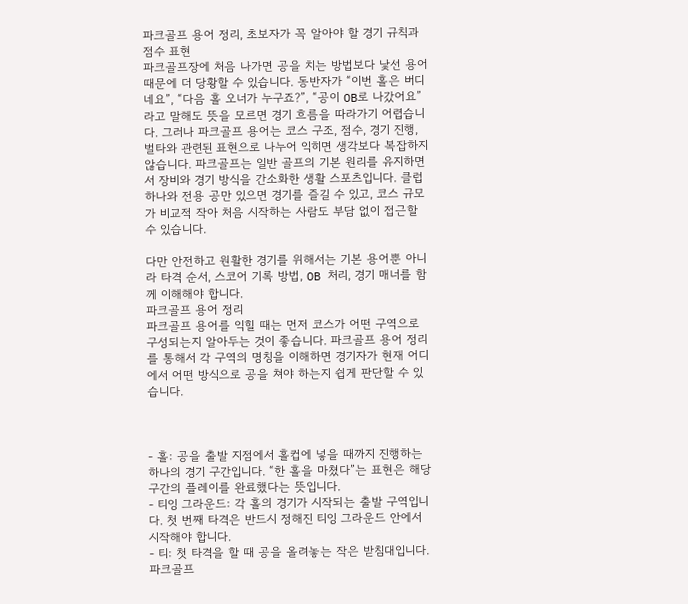파크골프 용어 정리, 초보자가 꼭 알아야 할 경기 규칙과 점수 표현
파크골프장에 처음 나가면 공을 치는 방법보다 낯선 용어 때문에 더 당황할 수 있습니다. 동반자가 “이번 홀은 버디네요”, “다음 홀 오너가 누구죠?”, “공이 OB로 나갔어요”라고 말해도 뜻을 모르면 경기 흐름을 따라가기 어렵습니다. 그러나 파크골프 용어는 코스 구조, 점수, 경기 진행, 벌타와 관련된 표현으로 나누어 익히면 생각보다 복잡하지 않습니다. 파크골프는 일반 골프의 기본 원리를 유지하면서 장비와 경기 방식을 간소화한 생활 스포츠입니다. 클럽 하나와 전용 공만 있으면 경기를 즐길 수 있고, 코스 규모가 비교적 작아 처음 시작하는 사람도 부담 없이 접근할 수 있습니다.

다만 안전하고 원활한 경기를 위해서는 기본 용어뿐 아니라 타격 순서, 스코어 기록 방법, OB 처리, 경기 매너를 함께 이해해야 합니다.
파크골프 용어 정리
파크골프 용어를 익힐 때는 먼저 코스가 어떤 구역으로 구성되는지 알아두는 것이 좋습니다. 파크골프 용어 정리를 통해서 각 구역의 명칭을 이해하면 경기자가 현재 어디에서 어떤 방식으로 공을 쳐야 하는지 쉽게 판단할 수 있습니다.



- 홀: 공을 출발 지점에서 홀컵에 넣을 때까지 진행하는 하나의 경기 구간입니다. “한 홀을 마쳤다”는 표현은 해당 구간의 플레이를 완료했다는 뜻입니다.
- 티잉 그라운드: 각 홀의 경기가 시작되는 출발 구역입니다. 첫 번째 타격은 반드시 정해진 티잉 그라운드 안에서 시작해야 합니다.
- 티: 첫 타격을 할 때 공을 올려놓는 작은 받침대입니다. 파크골프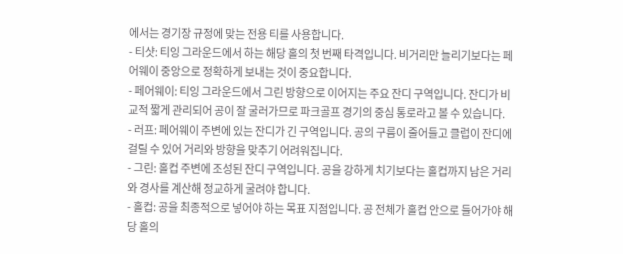에서는 경기장 규정에 맞는 전용 티를 사용합니다.
- 티샷: 티잉 그라운드에서 하는 해당 홀의 첫 번째 타격입니다. 비거리만 늘리기보다는 페어웨이 중앙으로 정확하게 보내는 것이 중요합니다.
- 페어웨이: 티잉 그라운드에서 그린 방향으로 이어지는 주요 잔디 구역입니다. 잔디가 비교적 짧게 관리되어 공이 잘 굴러가므로 파크골프 경기의 중심 통로라고 볼 수 있습니다.
- 러프: 페어웨이 주변에 있는 잔디가 긴 구역입니다. 공의 구름이 줄어들고 클럽이 잔디에 걸릴 수 있어 거리와 방향을 맞추기 어려워집니다.
- 그린: 홀컵 주변에 조성된 잔디 구역입니다. 공을 강하게 치기보다는 홀컵까지 남은 거리와 경사를 계산해 정교하게 굴려야 합니다.
- 홀컵: 공을 최종적으로 넣어야 하는 목표 지점입니다. 공 전체가 홀컵 안으로 들어가야 해당 홀의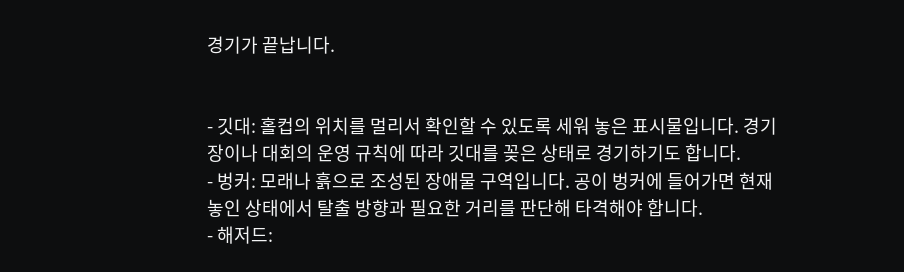경기가 끝납니다.


- 깃대: 홀컵의 위치를 멀리서 확인할 수 있도록 세워 놓은 표시물입니다. 경기장이나 대회의 운영 규칙에 따라 깃대를 꽂은 상태로 경기하기도 합니다.
- 벙커: 모래나 흙으로 조성된 장애물 구역입니다. 공이 벙커에 들어가면 현재 놓인 상태에서 탈출 방향과 필요한 거리를 판단해 타격해야 합니다.
- 해저드: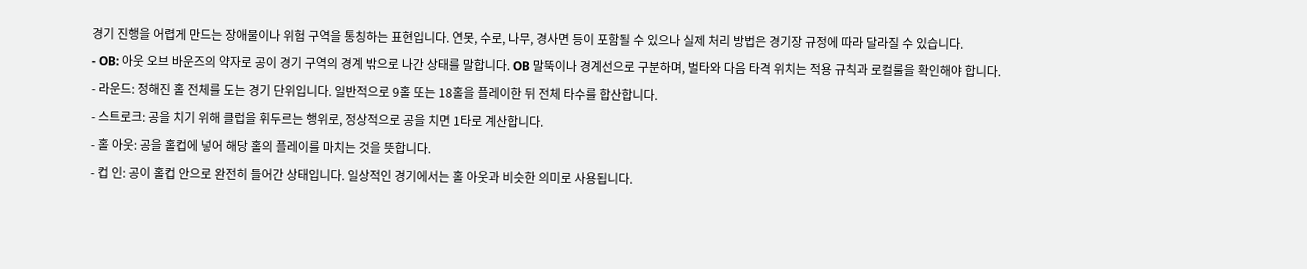경기 진행을 어렵게 만드는 장애물이나 위험 구역을 통칭하는 표현입니다. 연못, 수로, 나무, 경사면 등이 포함될 수 있으나 실제 처리 방법은 경기장 규정에 따라 달라질 수 있습니다.
- OB: 아웃 오브 바운즈의 약자로 공이 경기 구역의 경계 밖으로 나간 상태를 말합니다. OB 말뚝이나 경계선으로 구분하며, 벌타와 다음 타격 위치는 적용 규칙과 로컬룰을 확인해야 합니다.
- 라운드: 정해진 홀 전체를 도는 경기 단위입니다. 일반적으로 9홀 또는 18홀을 플레이한 뒤 전체 타수를 합산합니다.
- 스트로크: 공을 치기 위해 클럽을 휘두르는 행위로, 정상적으로 공을 치면 1타로 계산합니다.
- 홀 아웃: 공을 홀컵에 넣어 해당 홀의 플레이를 마치는 것을 뜻합니다.
- 컵 인: 공이 홀컵 안으로 완전히 들어간 상태입니다. 일상적인 경기에서는 홀 아웃과 비슷한 의미로 사용됩니다.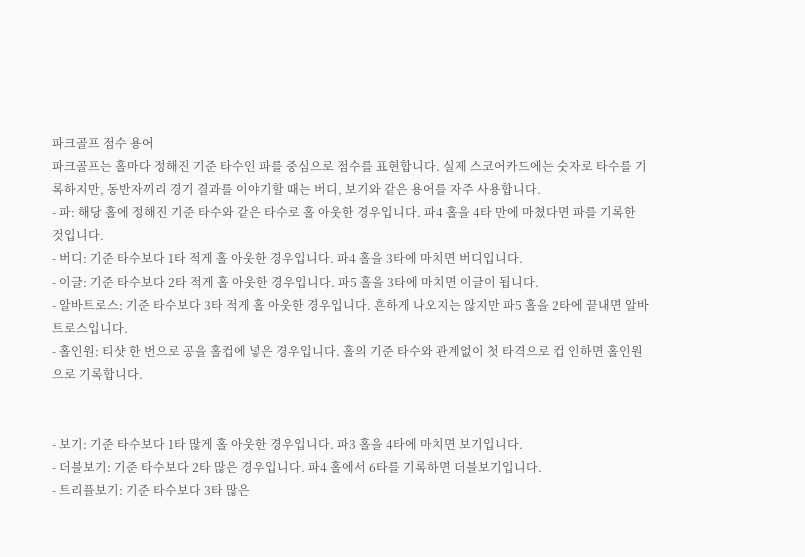파크골프 점수 용어
파크골프는 홀마다 정해진 기준 타수인 파를 중심으로 점수를 표현합니다. 실제 스코어카드에는 숫자로 타수를 기록하지만, 동반자끼리 경기 결과를 이야기할 때는 버디, 보기와 같은 용어를 자주 사용합니다.
- 파: 해당 홀에 정해진 기준 타수와 같은 타수로 홀 아웃한 경우입니다. 파4 홀을 4타 만에 마쳤다면 파를 기록한 것입니다.
- 버디: 기준 타수보다 1타 적게 홀 아웃한 경우입니다. 파4 홀을 3타에 마치면 버디입니다.
- 이글: 기준 타수보다 2타 적게 홀 아웃한 경우입니다. 파5 홀을 3타에 마치면 이글이 됩니다.
- 알바트로스: 기준 타수보다 3타 적게 홀 아웃한 경우입니다. 흔하게 나오지는 않지만 파5 홀을 2타에 끝내면 알바트로스입니다.
- 홀인원: 티샷 한 번으로 공을 홀컵에 넣은 경우입니다. 홀의 기준 타수와 관계없이 첫 타격으로 컵 인하면 홀인원으로 기록합니다.


- 보기: 기준 타수보다 1타 많게 홀 아웃한 경우입니다. 파3 홀을 4타에 마치면 보기입니다.
- 더블보기: 기준 타수보다 2타 많은 경우입니다. 파4 홀에서 6타를 기록하면 더블보기입니다.
- 트리플보기: 기준 타수보다 3타 많은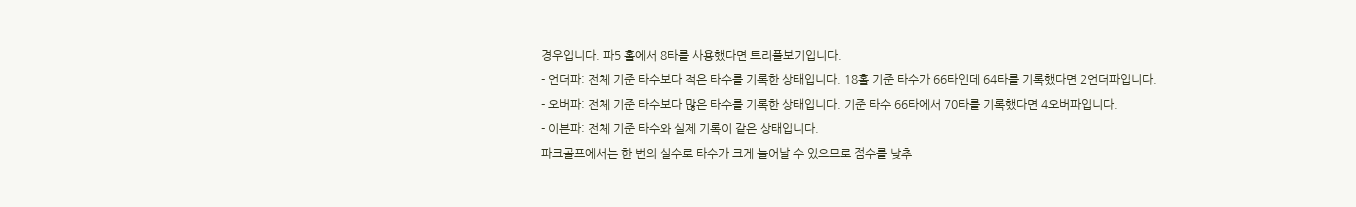경우입니다. 파5 홀에서 8타를 사용했다면 트리플보기입니다.
- 언더파: 전체 기준 타수보다 적은 타수를 기록한 상태입니다. 18홀 기준 타수가 66타인데 64타를 기록했다면 2언더파입니다.
- 오버파: 전체 기준 타수보다 많은 타수를 기록한 상태입니다. 기준 타수 66타에서 70타를 기록했다면 4오버파입니다.
- 이븐파: 전체 기준 타수와 실제 기록이 같은 상태입니다.
파크골프에서는 한 번의 실수로 타수가 크게 늘어날 수 있으므로 점수를 낮추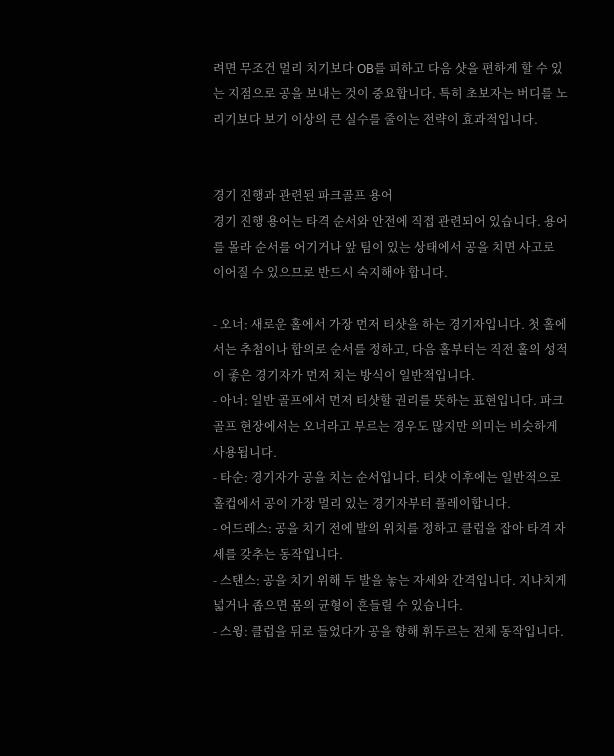려면 무조건 멀리 치기보다 OB를 피하고 다음 샷을 편하게 할 수 있는 지점으로 공을 보내는 것이 중요합니다. 특히 초보자는 버디를 노리기보다 보기 이상의 큰 실수를 줄이는 전략이 효과적입니다.


경기 진행과 관련된 파크골프 용어
경기 진행 용어는 타격 순서와 안전에 직접 관련되어 있습니다. 용어를 몰라 순서를 어기거나 앞 팀이 있는 상태에서 공을 치면 사고로 이어질 수 있으므로 반드시 숙지해야 합니다.

- 오너: 새로운 홀에서 가장 먼저 티샷을 하는 경기자입니다. 첫 홀에서는 추첨이나 합의로 순서를 정하고, 다음 홀부터는 직전 홀의 성적이 좋은 경기자가 먼저 치는 방식이 일반적입니다.
- 아너: 일반 골프에서 먼저 티샷할 권리를 뜻하는 표현입니다. 파크골프 현장에서는 오너라고 부르는 경우도 많지만 의미는 비슷하게 사용됩니다.
- 타순: 경기자가 공을 치는 순서입니다. 티샷 이후에는 일반적으로 홀컵에서 공이 가장 멀리 있는 경기자부터 플레이합니다.
- 어드레스: 공을 치기 전에 발의 위치를 정하고 클럽을 잡아 타격 자세를 갖추는 동작입니다.
- 스탠스: 공을 치기 위해 두 발을 놓는 자세와 간격입니다. 지나치게 넓거나 좁으면 몸의 균형이 흔들릴 수 있습니다.
- 스윙: 클럽을 뒤로 들었다가 공을 향해 휘두르는 전체 동작입니다.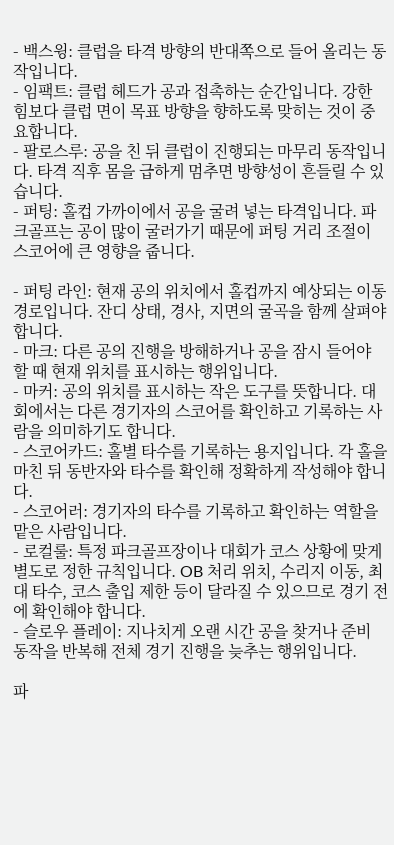- 백스윙: 클럽을 타격 방향의 반대쪽으로 들어 올리는 동작입니다.
- 임팩트: 클럽 헤드가 공과 접촉하는 순간입니다. 강한 힘보다 클럽 면이 목표 방향을 향하도록 맞히는 것이 중요합니다.
- 팔로스루: 공을 친 뒤 클럽이 진행되는 마무리 동작입니다. 타격 직후 몸을 급하게 멈추면 방향성이 흔들릴 수 있습니다.
- 퍼팅: 홀컵 가까이에서 공을 굴려 넣는 타격입니다. 파크골프는 공이 많이 굴러가기 때문에 퍼팅 거리 조절이 스코어에 큰 영향을 줍니다.

- 퍼팅 라인: 현재 공의 위치에서 홀컵까지 예상되는 이동 경로입니다. 잔디 상태, 경사, 지면의 굴곡을 함께 살펴야 합니다.
- 마크: 다른 공의 진행을 방해하거나 공을 잠시 들어야 할 때 현재 위치를 표시하는 행위입니다.
- 마커: 공의 위치를 표시하는 작은 도구를 뜻합니다. 대회에서는 다른 경기자의 스코어를 확인하고 기록하는 사람을 의미하기도 합니다.
- 스코어카드: 홀별 타수를 기록하는 용지입니다. 각 홀을 마친 뒤 동반자와 타수를 확인해 정확하게 작성해야 합니다.
- 스코어러: 경기자의 타수를 기록하고 확인하는 역할을 맡은 사람입니다.
- 로컬룰: 특정 파크골프장이나 대회가 코스 상황에 맞게 별도로 정한 규칙입니다. OB 처리 위치, 수리지 이동, 최대 타수, 코스 출입 제한 등이 달라질 수 있으므로 경기 전에 확인해야 합니다.
- 슬로우 플레이: 지나치게 오랜 시간 공을 찾거나 준비 동작을 반복해 전체 경기 진행을 늦추는 행위입니다.

파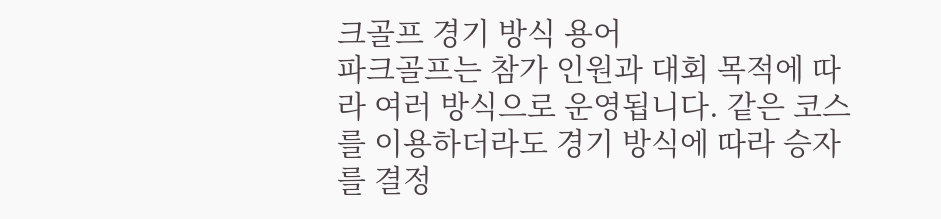크골프 경기 방식 용어
파크골프는 참가 인원과 대회 목적에 따라 여러 방식으로 운영됩니다. 같은 코스를 이용하더라도 경기 방식에 따라 승자를 결정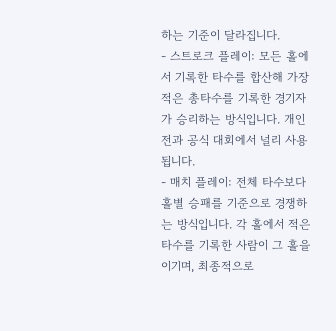하는 기준이 달라집니다.
- 스트로크 플레이: 모든 홀에서 기록한 타수를 합산해 가장 적은 총타수를 기록한 경기자가 승리하는 방식입니다. 개인전과 공식 대회에서 널리 사용됩니다.
- 매치 플레이: 전체 타수보다 홀별 승패를 기준으로 경쟁하는 방식입니다. 각 홀에서 적은 타수를 기록한 사람이 그 홀을 이기며, 최종적으로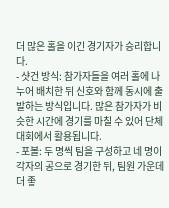더 많은 홀을 이긴 경기자가 승리합니다.
- 샷건 방식: 참가자들을 여러 홀에 나누어 배치한 뒤 신호와 함께 동시에 출발하는 방식입니다. 많은 참가자가 비슷한 시간에 경기를 마칠 수 있어 단체 대회에서 활용됩니다.
- 포볼: 두 명씩 팀을 구성하고 네 명이 각자의 공으로 경기한 뒤, 팀원 가운데 더 좋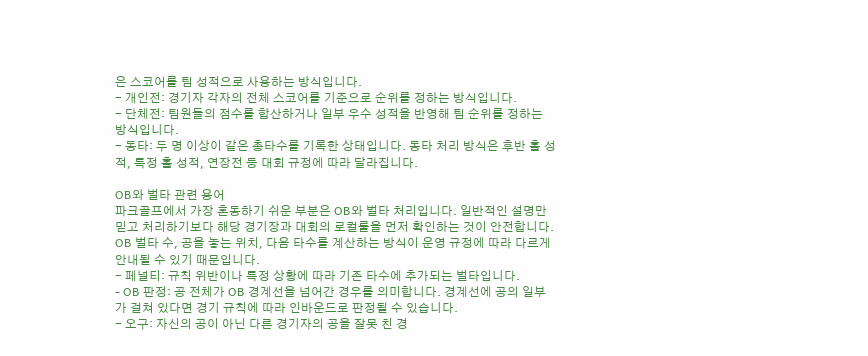은 스코어를 팀 성적으로 사용하는 방식입니다.
- 개인전: 경기자 각자의 전체 스코어를 기준으로 순위를 정하는 방식입니다.
- 단체전: 팀원들의 점수를 합산하거나 일부 우수 성적을 반영해 팀 순위를 정하는 방식입니다.
- 동타: 두 명 이상이 같은 총타수를 기록한 상태입니다. 동타 처리 방식은 후반 홀 성적, 특정 홀 성적, 연장전 등 대회 규정에 따라 달라집니다.

OB와 벌타 관련 용어
파크골프에서 가장 혼동하기 쉬운 부분은 OB와 벌타 처리입니다. 일반적인 설명만 믿고 처리하기보다 해당 경기장과 대회의 로컬룰을 먼저 확인하는 것이 안전합니다. OB 벌타 수, 공을 놓는 위치, 다음 타수를 계산하는 방식이 운영 규정에 따라 다르게 안내될 수 있기 때문입니다.
- 페널티: 규칙 위반이나 특정 상황에 따라 기존 타수에 추가되는 벌타입니다.
- OB 판정: 공 전체가 OB 경계선을 넘어간 경우를 의미합니다. 경계선에 공의 일부가 걸쳐 있다면 경기 규칙에 따라 인바운드로 판정될 수 있습니다.
- 오구: 자신의 공이 아닌 다른 경기자의 공을 잘못 친 경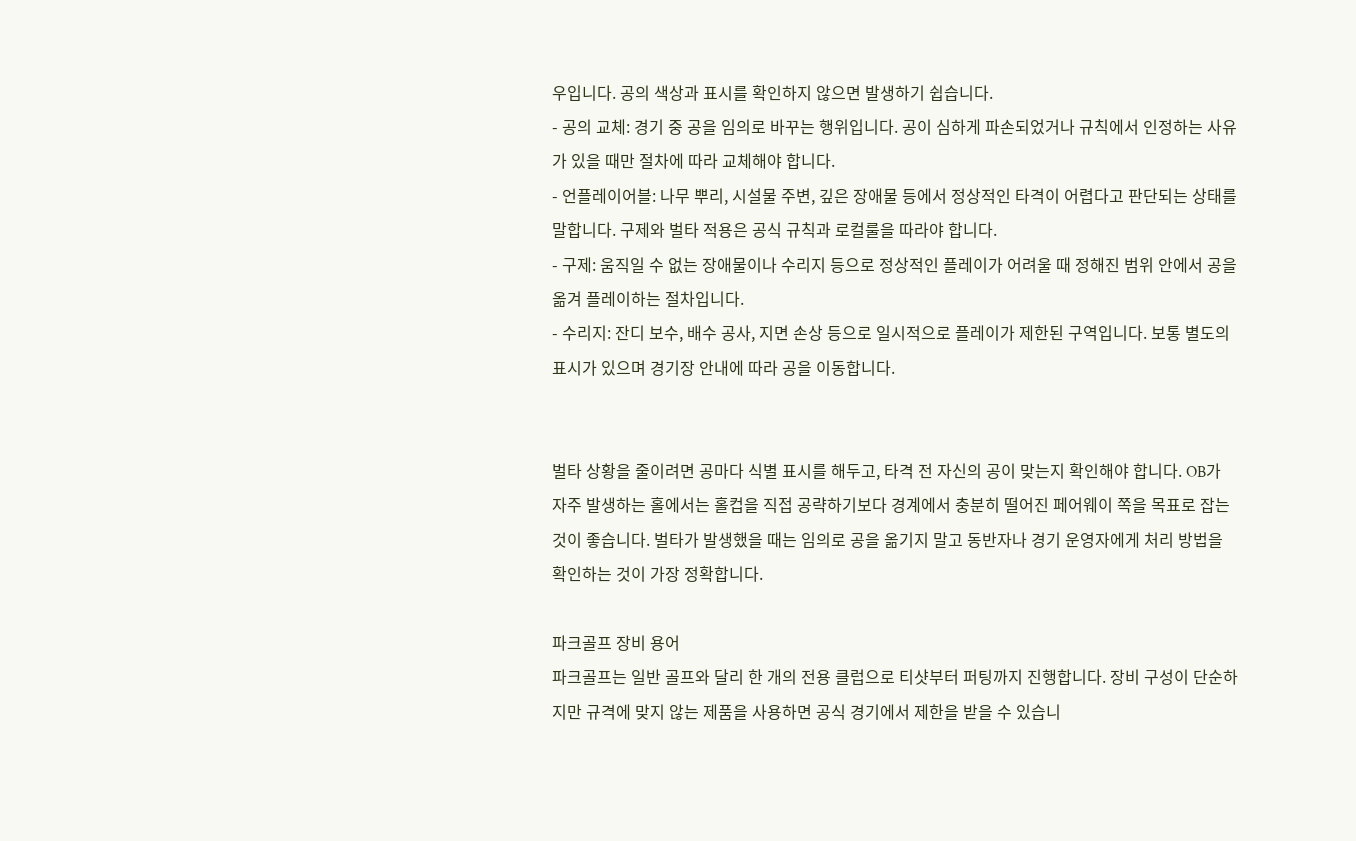우입니다. 공의 색상과 표시를 확인하지 않으면 발생하기 쉽습니다.
- 공의 교체: 경기 중 공을 임의로 바꾸는 행위입니다. 공이 심하게 파손되었거나 규칙에서 인정하는 사유가 있을 때만 절차에 따라 교체해야 합니다.
- 언플레이어블: 나무 뿌리, 시설물 주변, 깊은 장애물 등에서 정상적인 타격이 어렵다고 판단되는 상태를 말합니다. 구제와 벌타 적용은 공식 규칙과 로컬룰을 따라야 합니다.
- 구제: 움직일 수 없는 장애물이나 수리지 등으로 정상적인 플레이가 어려울 때 정해진 범위 안에서 공을 옮겨 플레이하는 절차입니다.
- 수리지: 잔디 보수, 배수 공사, 지면 손상 등으로 일시적으로 플레이가 제한된 구역입니다. 보통 별도의 표시가 있으며 경기장 안내에 따라 공을 이동합니다.


벌타 상황을 줄이려면 공마다 식별 표시를 해두고, 타격 전 자신의 공이 맞는지 확인해야 합니다. OB가 자주 발생하는 홀에서는 홀컵을 직접 공략하기보다 경계에서 충분히 떨어진 페어웨이 쪽을 목표로 잡는 것이 좋습니다. 벌타가 발생했을 때는 임의로 공을 옮기지 말고 동반자나 경기 운영자에게 처리 방법을 확인하는 것이 가장 정확합니다.

파크골프 장비 용어
파크골프는 일반 골프와 달리 한 개의 전용 클럽으로 티샷부터 퍼팅까지 진행합니다. 장비 구성이 단순하지만 규격에 맞지 않는 제품을 사용하면 공식 경기에서 제한을 받을 수 있습니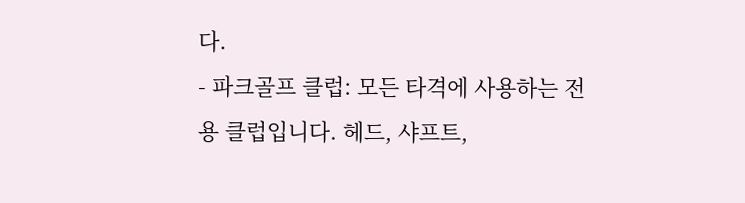다.
- 파크골프 클럽: 모든 타격에 사용하는 전용 클럽입니다. 헤드, 샤프트,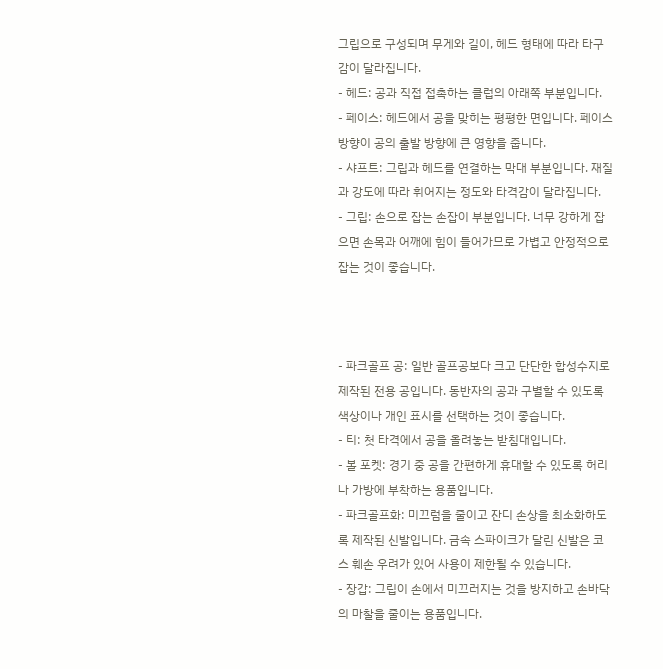그립으로 구성되며 무게와 길이, 헤드 형태에 따라 타구감이 달라집니다.
- 헤드: 공과 직접 접촉하는 클럽의 아래쪽 부분입니다.
- 페이스: 헤드에서 공을 맞히는 평평한 면입니다. 페이스 방향이 공의 출발 방향에 큰 영향을 줍니다.
- 샤프트: 그립과 헤드를 연결하는 막대 부분입니다. 재질과 강도에 따라 휘어지는 정도와 타격감이 달라집니다.
- 그립: 손으로 잡는 손잡이 부분입니다. 너무 강하게 잡으면 손목과 어깨에 힘이 들어가므로 가볍고 안정적으로 잡는 것이 좋습니다.



- 파크골프 공: 일반 골프공보다 크고 단단한 합성수지로 제작된 전용 공입니다. 동반자의 공과 구별할 수 있도록 색상이나 개인 표시를 선택하는 것이 좋습니다.
- 티: 첫 타격에서 공을 올려놓는 받침대입니다.
- 볼 포켓: 경기 중 공을 간편하게 휴대할 수 있도록 허리나 가방에 부착하는 용품입니다.
- 파크골프화: 미끄럼을 줄이고 잔디 손상을 최소화하도록 제작된 신발입니다. 금속 스파이크가 달린 신발은 코스 훼손 우려가 있어 사용이 제한될 수 있습니다.
- 장갑: 그립이 손에서 미끄러지는 것을 방지하고 손바닥의 마찰을 줄이는 용품입니다.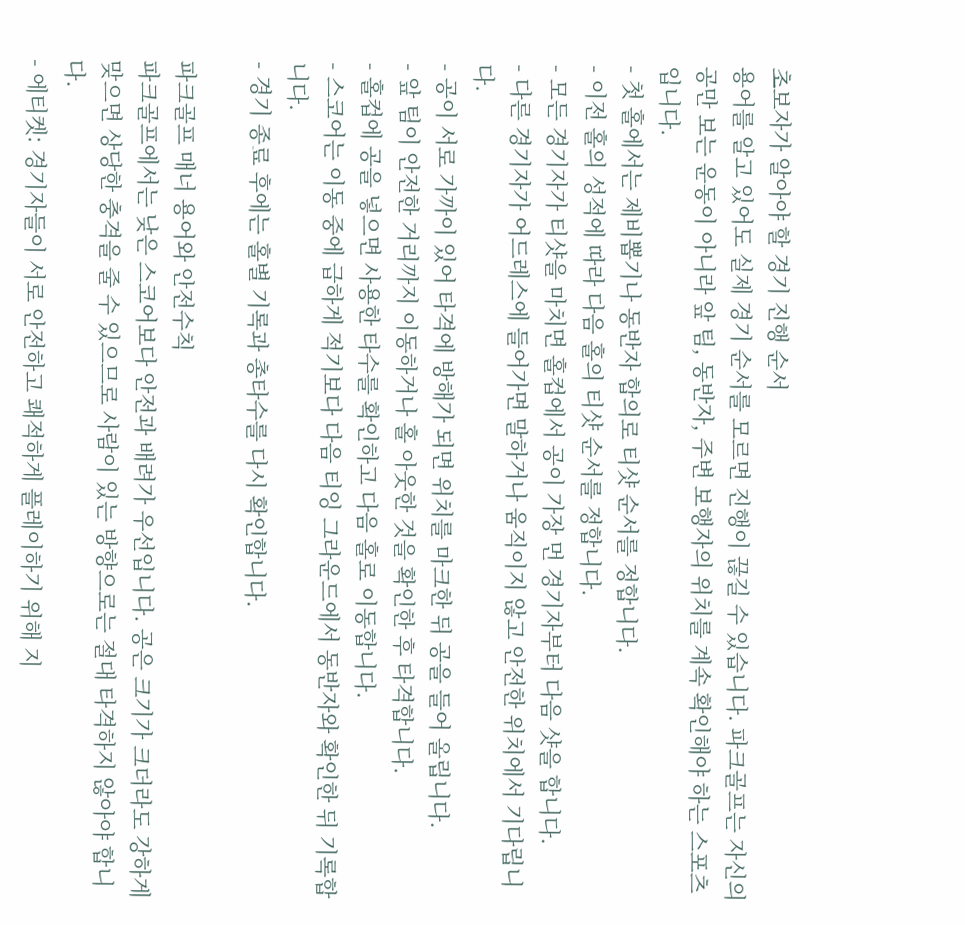초보자가 알아야 할 경기 진행 순서
용어를 알고 있어도 실제 경기 순서를 모르면 진행이 끊길 수 있습니다. 파크골프는 자신의 공만 보는 운동이 아니라 앞 팀, 동반자, 주변 보행자의 위치를 계속 확인해야 하는 스포츠입니다.
- 첫 홀에서는 제비뽑기나 동반자 합의로 티샷 순서를 정합니다.
- 이전 홀의 성적에 따라 다음 홀의 티샷 순서를 정합니다.
- 모든 경기자가 티샷을 마치면 홀컵에서 공이 가장 먼 경기자부터 다음 샷을 합니다.
- 다른 경기자가 어드레스에 들어가면 말하거나 움직이지 않고 안전한 위치에서 기다립니다.
- 공이 서로 가까이 있어 타격에 방해가 되면 위치를 마크한 뒤 공을 들어 올립니다.
- 앞 팀이 안전한 거리까지 이동하거나 홀 아웃한 것을 확인한 후 타격합니다.
- 홀컵에 공을 넣으면 사용한 타수를 확인하고 다음 홀로 이동합니다.
- 스코어는 이동 중에 급하게 적기보다 다음 티잉 그라운드에서 동반자와 확인한 뒤 기록합니다.
- 경기 종료 후에는 홀별 기록과 총타수를 다시 확인합니다.

파크골프 매너 용어와 안전수칙
파크골프에서는 낮은 스코어보다 안전과 배려가 우선입니다. 공은 크기가 크더라도 강하게 맞으면 상당한 충격을 줄 수 있으므로 사람이 있는 방향으로는 절대 타격하지 않아야 합니다.
- 에티켓: 경기자들이 서로 안전하고 쾌적하게 플레이하기 위해 지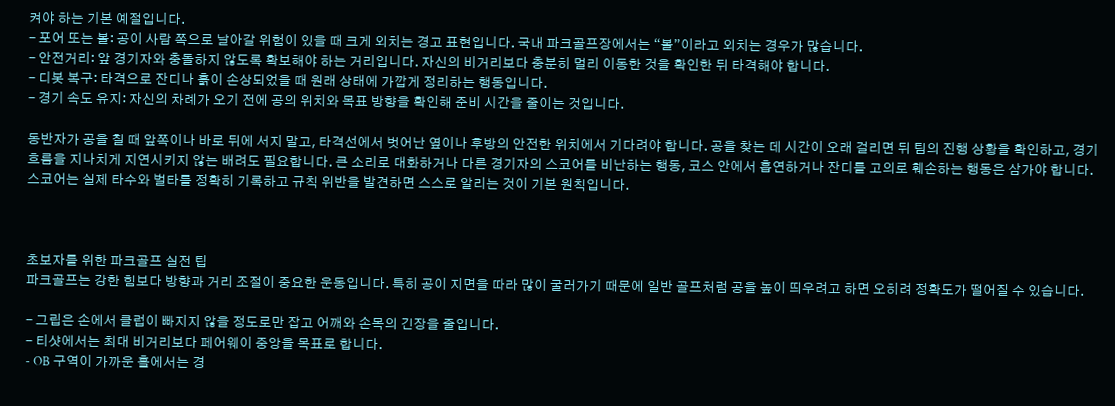켜야 하는 기본 예절입니다.
- 포어 또는 볼: 공이 사람 쪽으로 날아갈 위험이 있을 때 크게 외치는 경고 표현입니다. 국내 파크골프장에서는 “볼”이라고 외치는 경우가 많습니다.
- 안전거리: 앞 경기자와 충돌하지 않도록 확보해야 하는 거리입니다. 자신의 비거리보다 충분히 멀리 이동한 것을 확인한 뒤 타격해야 합니다.
- 디봇 복구: 타격으로 잔디나 흙이 손상되었을 때 원래 상태에 가깝게 정리하는 행동입니다.
- 경기 속도 유지: 자신의 차례가 오기 전에 공의 위치와 목표 방향을 확인해 준비 시간을 줄이는 것입니다.

동반자가 공을 칠 때 앞쪽이나 바로 뒤에 서지 말고, 타격선에서 벗어난 옆이나 후방의 안전한 위치에서 기다려야 합니다. 공을 찾는 데 시간이 오래 걸리면 뒤 팀의 진행 상황을 확인하고, 경기 흐름을 지나치게 지연시키지 않는 배려도 필요합니다. 큰 소리로 대화하거나 다른 경기자의 스코어를 비난하는 행동, 코스 안에서 흡연하거나 잔디를 고의로 훼손하는 행동은 삼가야 합니다. 스코어는 실제 타수와 벌타를 정확히 기록하고 규칙 위반을 발견하면 스스로 알리는 것이 기본 원칙입니다.



초보자를 위한 파크골프 실전 팁
파크골프는 강한 힘보다 방향과 거리 조절이 중요한 운동입니다. 특히 공이 지면을 따라 많이 굴러가기 때문에 일반 골프처럼 공을 높이 띄우려고 하면 오히려 정확도가 떨어질 수 있습니다.

- 그립은 손에서 클럽이 빠지지 않을 정도로만 잡고 어깨와 손목의 긴장을 줄입니다.
- 티샷에서는 최대 비거리보다 페어웨이 중앙을 목표로 합니다.
- OB 구역이 가까운 홀에서는 경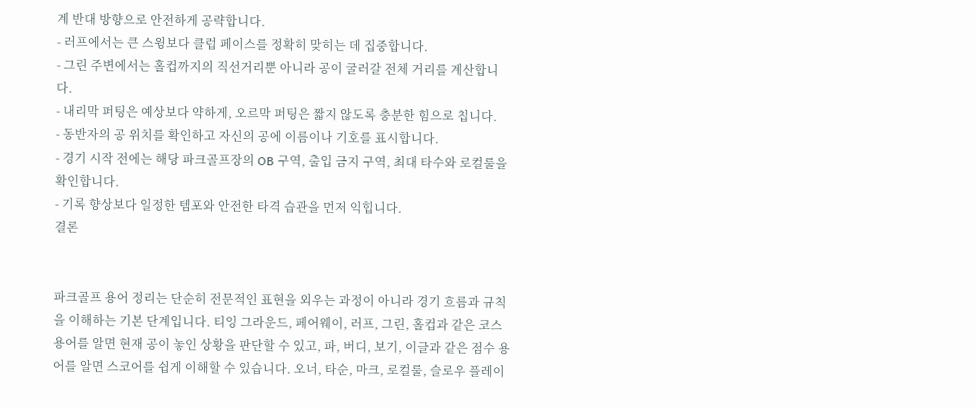계 반대 방향으로 안전하게 공략합니다.
- 러프에서는 큰 스윙보다 클럽 페이스를 정확히 맞히는 데 집중합니다.
- 그린 주변에서는 홀컵까지의 직선거리뿐 아니라 공이 굴러갈 전체 거리를 계산합니다.
- 내리막 퍼팅은 예상보다 약하게, 오르막 퍼팅은 짧지 않도록 충분한 힘으로 칩니다.
- 동반자의 공 위치를 확인하고 자신의 공에 이름이나 기호를 표시합니다.
- 경기 시작 전에는 해당 파크골프장의 OB 구역, 출입 금지 구역, 최대 타수와 로컬룰을 확인합니다.
- 기록 향상보다 일정한 템포와 안전한 타격 습관을 먼저 익힙니다.
결론


파크골프 용어 정리는 단순히 전문적인 표현을 외우는 과정이 아니라 경기 흐름과 규칙을 이해하는 기본 단계입니다. 티잉 그라운드, 페어웨이, 러프, 그린, 홀컵과 같은 코스 용어를 알면 현재 공이 놓인 상황을 판단할 수 있고, 파, 버디, 보기, 이글과 같은 점수 용어를 알면 스코어를 쉽게 이해할 수 있습니다. 오너, 타순, 마크, 로컬룰, 슬로우 플레이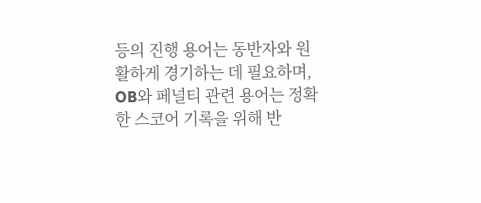등의 진행 용어는 동반자와 원활하게 경기하는 데 필요하며, OB와 페널티 관련 용어는 정확한 스코어 기록을 위해 반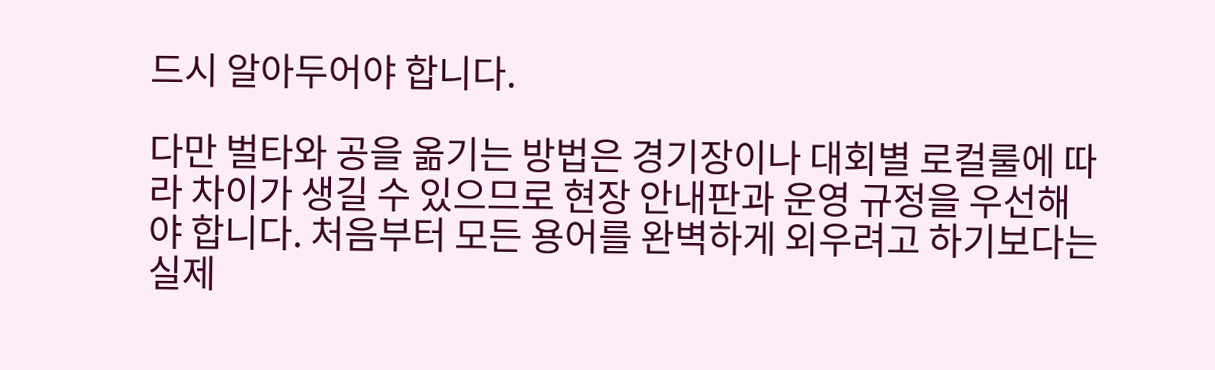드시 알아두어야 합니다.

다만 벌타와 공을 옮기는 방법은 경기장이나 대회별 로컬룰에 따라 차이가 생길 수 있으므로 현장 안내판과 운영 규정을 우선해야 합니다. 처음부터 모든 용어를 완벽하게 외우려고 하기보다는 실제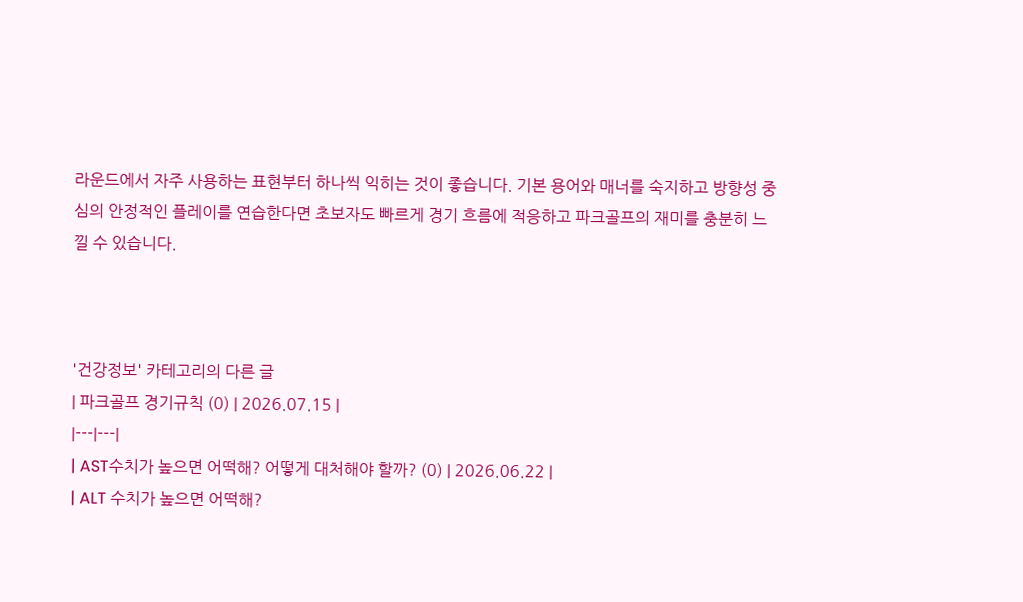라운드에서 자주 사용하는 표현부터 하나씩 익히는 것이 좋습니다. 기본 용어와 매너를 숙지하고 방향성 중심의 안정적인 플레이를 연습한다면 초보자도 빠르게 경기 흐름에 적응하고 파크골프의 재미를 충분히 느낄 수 있습니다.



'건강정보' 카테고리의 다른 글
| 파크골프 경기규칙 (0) | 2026.07.15 |
|---|---|
| AST수치가 높으면 어떡해? 어떻게 대처해야 할까? (0) | 2026.06.22 |
| ALT 수치가 높으면 어떡해?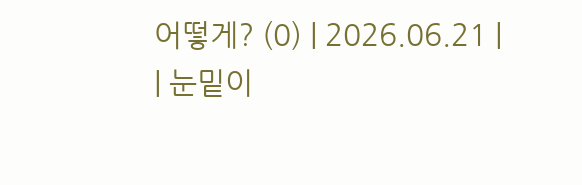어떻게? (0) | 2026.06.21 |
| 눈밑이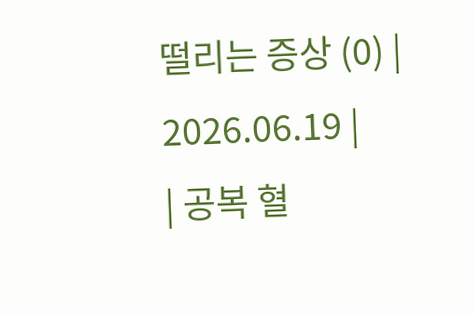떨리는 증상 (0) | 2026.06.19 |
| 공복 혈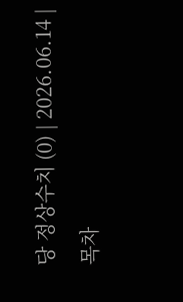당 정상수치 (0) | 2026.06.14 |
목차